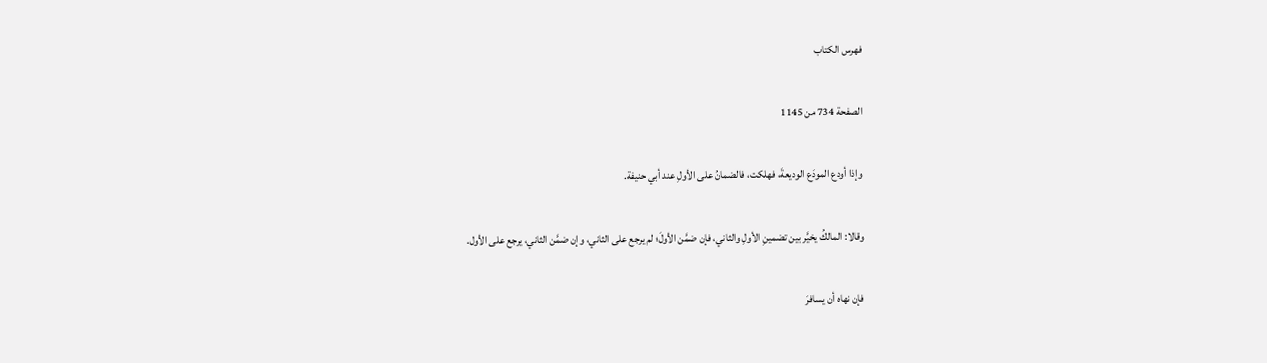فهرس الكتاب

الصفحة 734 من 1145

وإذا أودع المودَع الوديعةَ، فهلكت، فالضمانُ على الأولِ عند أبي حنيفة.

وقالا: المالكُ يخيَّر بين تضمينِ الأولِ والثاني، فإن ضمَّن الأولَ؛ لم يرجع على الثاني، وإن ضمَّن الثاني، يرجع على الأول.

فإن نهاه أن يسافرَ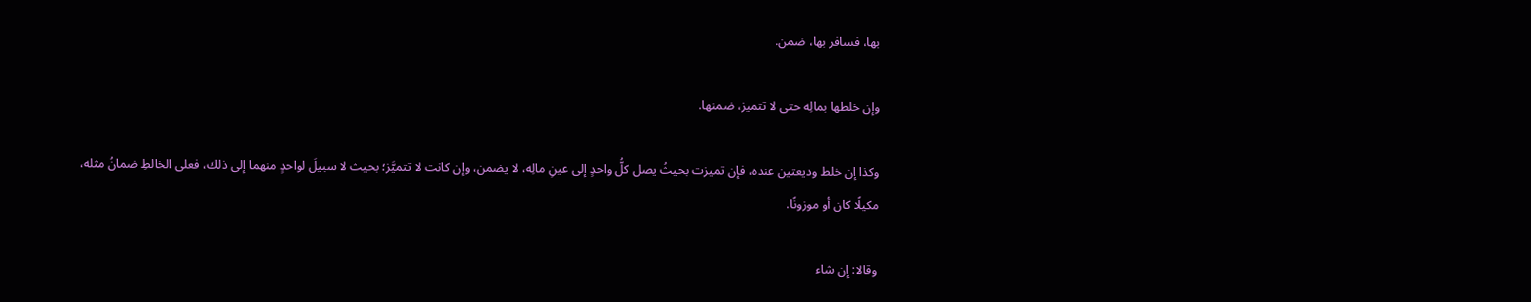بها، فسافر بها، ضمن.

وإن خلطها بمالِه حتى لا تتميز، ضمنها.

وكذا إن خلط وديعتين عنده، فإن تميزت بحيثُ يصل كلُّ واحدٍ إلى عينِ مالِه، لا يضمن، وإن كانت لا تتميَّز؛ بحيث لا سبيلَ لواحدٍ منهما إلى ذلك، فعلى الخالطِ ضمانُ مثله، مكيلًا كان أو موزونًا.

وقالا: إن شاء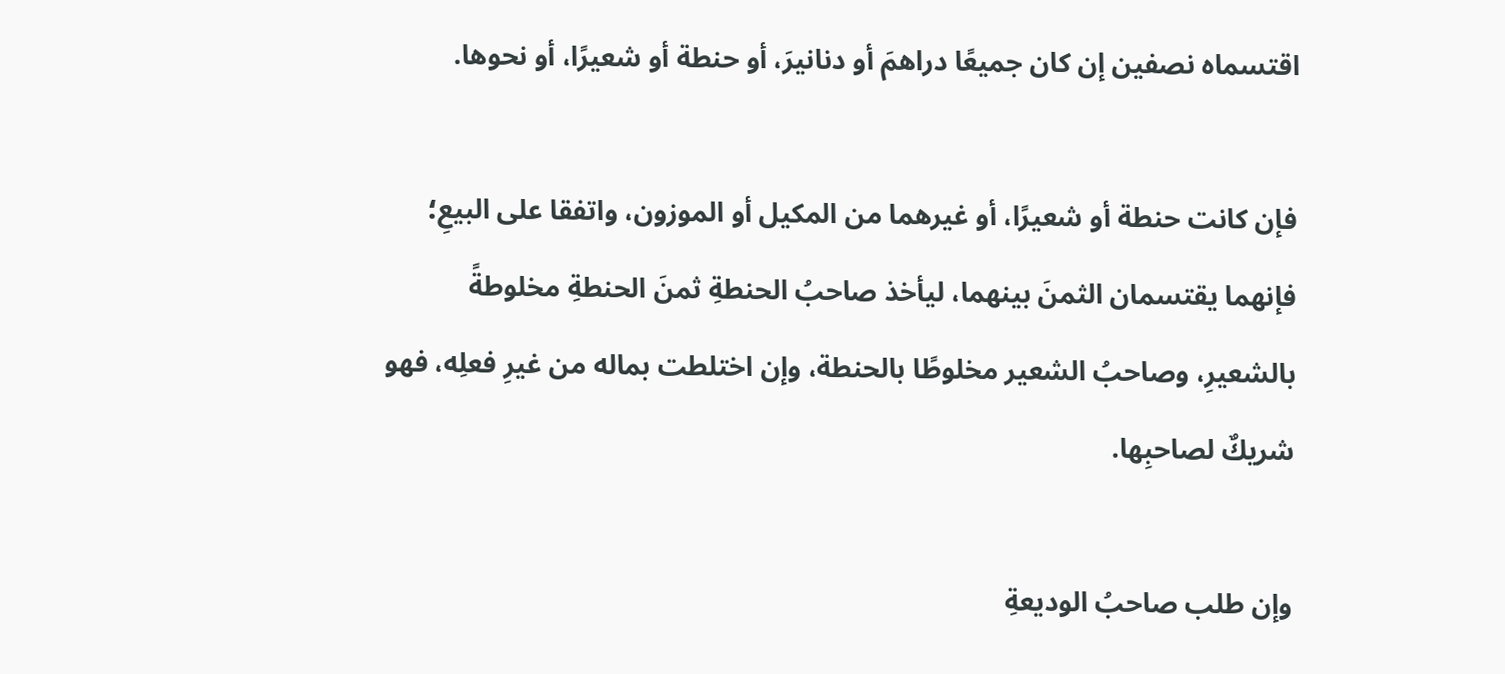اقتسماه نصفين إن كان جميعًا دراهمَ أو دنانيرَ، أو حنطة أو شعيرًا، أو نحوها.

فإن كانت حنطة أو شعيرًا، أو غيرهما من المكيل أو الموزون، واتفقا على البيعِ؛ فإنهما يقتسمان الثمنَ بينهما، ليأخذ صاحبُ الحنطةِ ثمنَ الحنطةِ مخلوطةً بالشعيرِ، وصاحبُ الشعير مخلوطًا بالحنطة، وإن اختلطت بماله من غيرِ فعلِه، فهو شريكٌ لصاحبِها.

وإن طلب صاحبُ الوديعةِ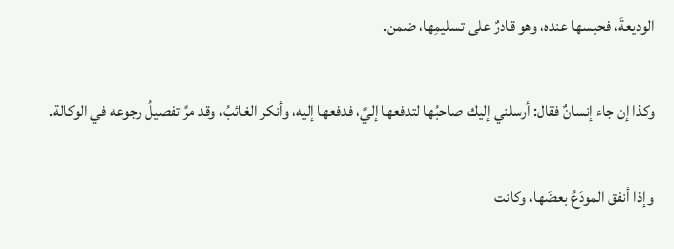الوديعةَ، فحبسها عنده، وهو قادرٌ على تسليمِها، ضمن.

وكذا إن جاء إنسانٌ فقال: أرسلني إليك صاحبُها لتدفعها إليَّ، فدفعها إليه، وأنكر الغائبُ، وقد مرَّ تفصيلُ رجوعه في الوكالة.

وإذا أنفق المودَعُ بعضَها، وكانت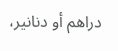دراهم أو دنانير،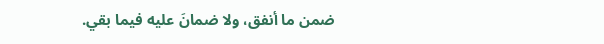ضمن ما أنفق، ولا ضمانَ عليه فيما بقي.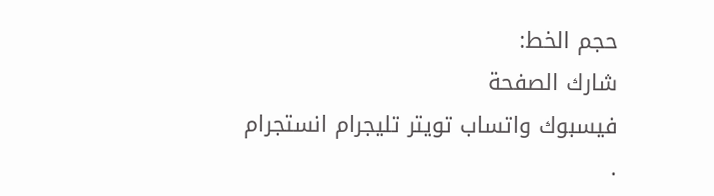حجم الخط:
شارك الصفحة
فيسبوك واتساب تويتر تليجرام انستجرام
.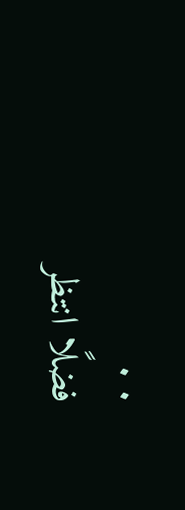. .
فضلًا انتظر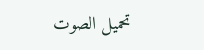تحميل الصوت